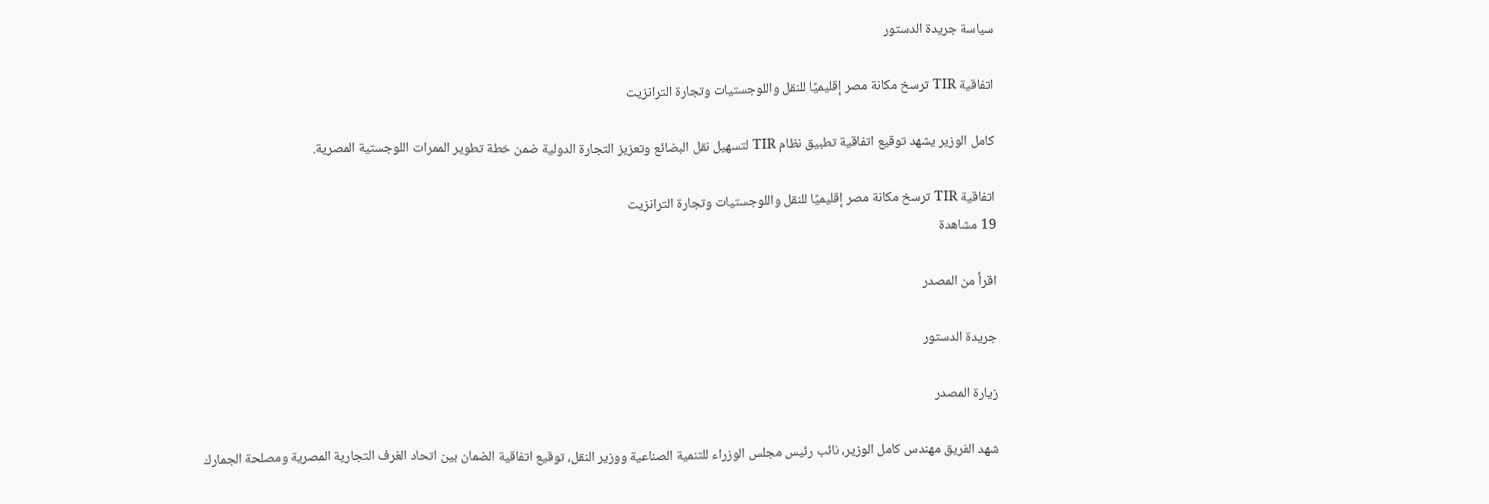سياسة جريدة الدستور

اتفاقية TIR ترسخ مكانة مصر إقليميًا للنقل واللوجستيات وتجارة الترانزيت

كامل الوزير يشهد توقيع اتفاقية تطبيق نظام TIR لتسهيل نقل البضائع وتعزيز التجارة الدولية ضمن خطة تطوير الممرات اللوجستية المصرية.

اتفاقية TIR ترسخ مكانة مصر إقليميًا للنقل واللوجستيات وتجارة الترانزيت
19 مشاهدة

اقرأ من المصدر

جريدة الدستور

زيارة المصدر

شهد الفريق مهندس كامل الوزير، نائب رئيس مجلس الوزراء للتنمية الصناعية ووزير النقل، توقيع اتفاقية الضمان بين اتحاد الغرف التجارية المصرية ومصلحة الجمارك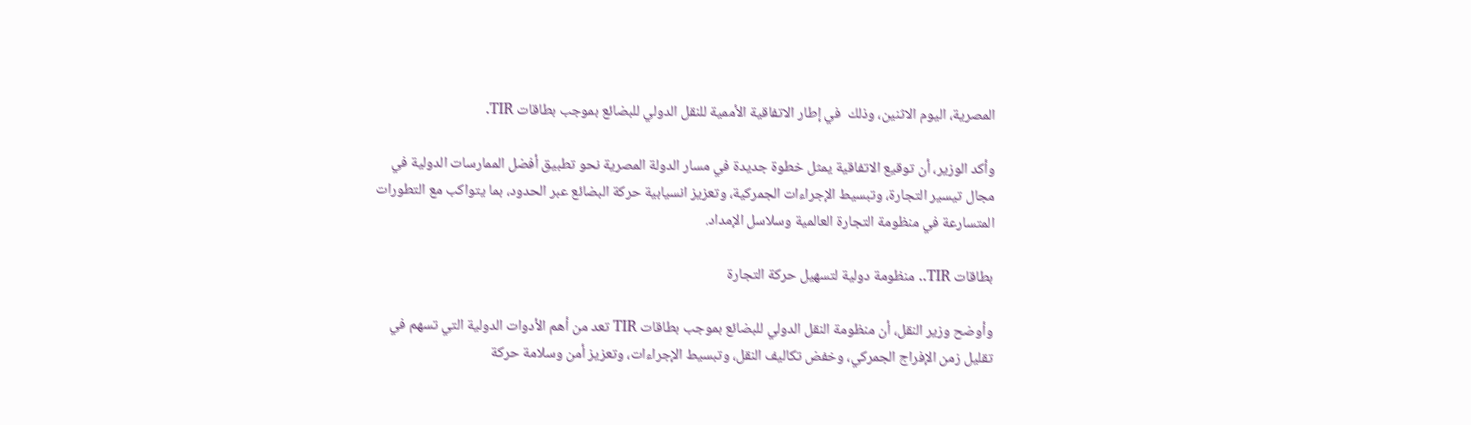المصرية، اليوم الاثنين، وذلك  في إطار الاتفاقية الأممية للنقل الدولي للبضائع بموجب بطاقات TIR.

وأكد الوزير، أن توقيع الاتفاقية يمثل خطوة جديدة في مسار الدولة المصرية نحو تطبيق أفضل الممارسات الدولية في مجال تيسير التجارة، وتبسيط الإجراءات الجمركية، وتعزيز انسيابية حركة البضائع عبر الحدود، بما يتواكب مع التطورات المتسارعة في منظومة التجارة العالمية وسلاسل الإمداد.

بطاقات TIR.. منظومة دولية لتسهيل حركة التجارة

وأوضح وزير النقل، أن منظومة النقل الدولي للبضائع بموجب بطاقات TIR تعد من أهم الأدوات الدولية التي تسهم في تقليل زمن الإفراج الجمركي، وخفض تكاليف النقل، وتبسيط الإجراءات، وتعزيز أمن وسلامة حركة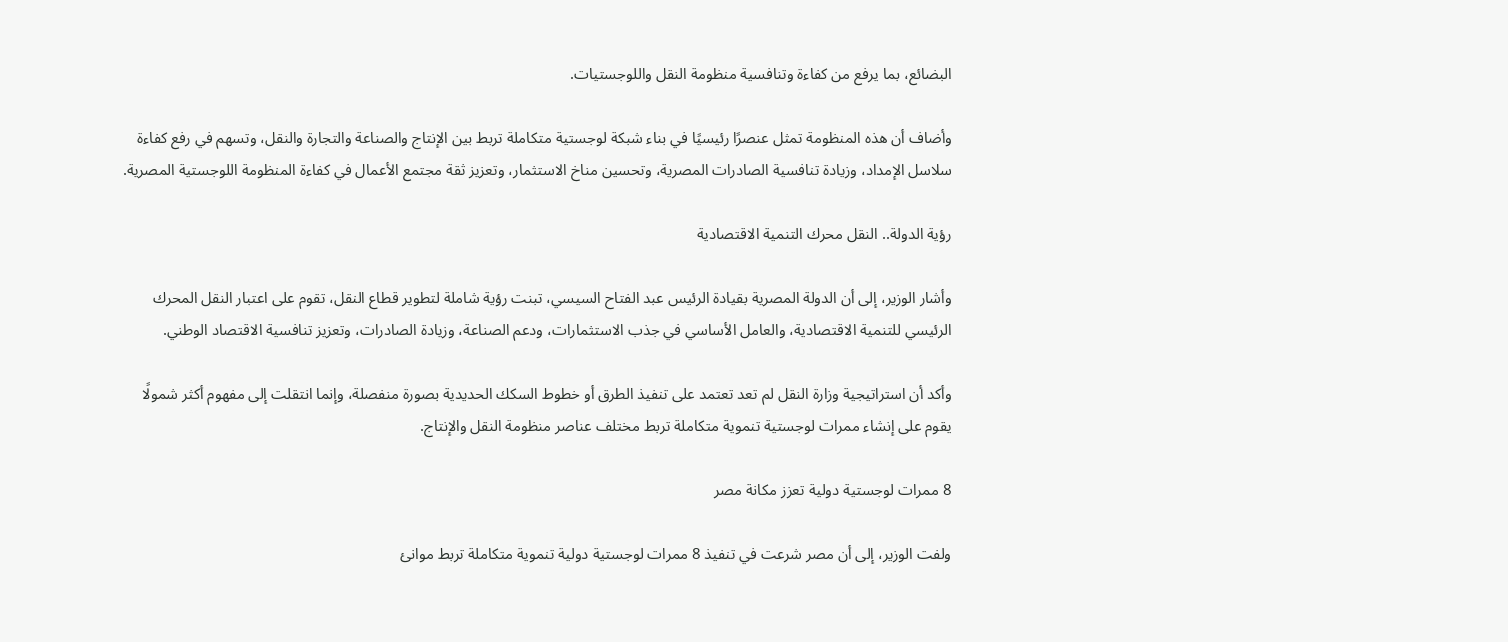البضائع، بما يرفع من كفاءة وتنافسية منظومة النقل واللوجستيات.

وأضاف أن هذه المنظومة تمثل عنصرًا رئيسيًا في بناء شبكة لوجستية متكاملة تربط بين الإنتاج والصناعة والتجارة والنقل، وتسهم في رفع كفاءة سلاسل الإمداد، وزيادة تنافسية الصادرات المصرية، وتحسين مناخ الاستثمار، وتعزيز ثقة مجتمع الأعمال في كفاءة المنظومة اللوجستية المصرية.

رؤية الدولة.. النقل محرك التنمية الاقتصادية

وأشار الوزير، إلى أن الدولة المصرية بقيادة الرئيس عبد الفتاح السيسي، تبنت رؤية شاملة لتطوير قطاع النقل، تقوم على اعتبار النقل المحرك الرئيسي للتنمية الاقتصادية، والعامل الأساسي في جذب الاستثمارات، ودعم الصناعة، وزيادة الصادرات، وتعزيز تنافسية الاقتصاد الوطني.

وأكد أن استراتيجية وزارة النقل لم تعد تعتمد على تنفيذ الطرق أو خطوط السكك الحديدية بصورة منفصلة، وإنما انتقلت إلى مفهوم أكثر شمولًا يقوم على إنشاء ممرات لوجستية تنموية متكاملة تربط مختلف عناصر منظومة النقل والإنتاج.

8 ممرات لوجستية دولية تعزز مكانة مصر

ولفت الوزير، إلى أن مصر شرعت في تنفيذ 8 ممرات لوجستية دولية تنموية متكاملة تربط موانئ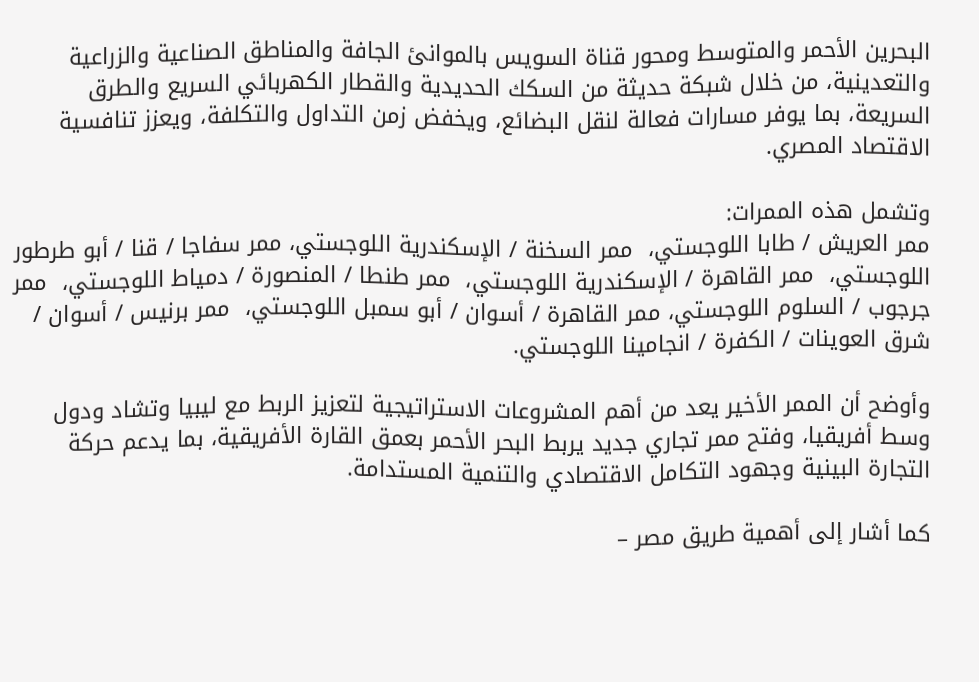البحرين الأحمر والمتوسط ومحور قناة السويس بالموانئ الجافة والمناطق الصناعية والزراعية والتعدينية، من خلال شبكة حديثة من السكك الحديدية والقطار الكهربائي السريع والطرق السريعة، بما يوفر مسارات فعالة لنقل البضائع، ويخفض زمن التداول والتكلفة، ويعزز تنافسية الاقتصاد المصري.

وتشمل هذه الممرات:
ممر العريش / طابا اللوجستي،  ممر السخنة / الإسكندرية اللوجستي، ممر سفاجا / قنا / أبو طرطور اللوجستي،  ممر القاهرة / الإسكندرية اللوجستي،  ممر طنطا / المنصورة / دمياط اللوجستي،  ممر جرجوب / السلوم اللوجستي، ممر القاهرة / أسوان / أبو سمبل اللوجستي،  ممر برنيس / أسوان / شرق العوينات / الكفرة / انجامينا اللوجستي.

وأوضح أن الممر الأخير يعد من أهم المشروعات الاستراتيجية لتعزيز الربط مع ليبيا وتشاد ودول وسط أفريقيا، وفتح ممر تجاري جديد يربط البحر الأحمر بعمق القارة الأفريقية، بما يدعم حركة التجارة البينية وجهود التكامل الاقتصادي والتنمية المستدامة.

كما أشار إلى أهمية طريق مصر –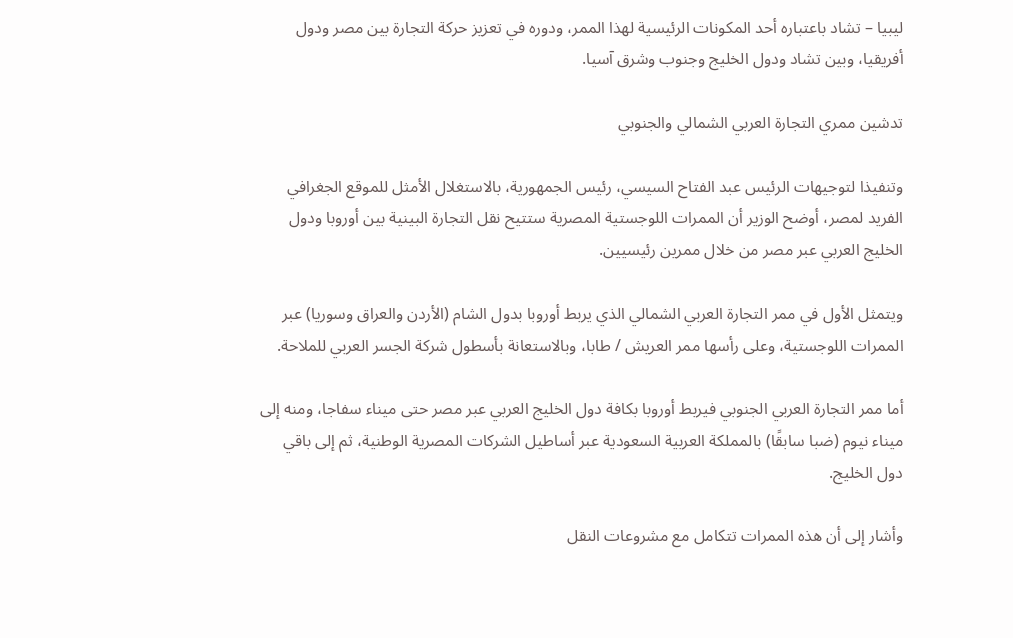ليبيا – تشاد باعتباره أحد المكونات الرئيسية لهذا الممر، ودوره في تعزيز حركة التجارة بين مصر ودول أفريقيا، وبين تشاد ودول الخليج وجنوب وشرق آسيا.

تدشين ممري التجارة العربي الشمالي والجنوبي

وتنفيذا لتوجيهات الرئيس عبد الفتاح السيسي، رئيس الجمهورية، بالاستغلال الأمثل للموقع الجغرافي الفريد لمصر، أوضح الوزير أن الممرات اللوجستية المصرية ستتيح نقل التجارة البينية بين أوروبا ودول الخليج العربي عبر مصر من خلال ممرين رئيسيين.

ويتمثل الأول في ممر التجارة العربي الشمالي الذي يربط أوروبا بدول الشام (الأردن والعراق وسوريا) عبر الممرات اللوجستية، وعلى رأسها ممر العريش / طابا، وبالاستعانة بأسطول شركة الجسر العربي للملاحة.

أما ممر التجارة العربي الجنوبي فيربط أوروبا بكافة دول الخليج العربي عبر مصر حتى ميناء سفاجا، ومنه إلى ميناء نيوم (ضبا سابقًا) بالمملكة العربية السعودية عبر أساطيل الشركات المصرية الوطنية، ثم إلى باقي دول الخليج.

وأشار إلى أن هذه الممرات تتكامل مع مشروعات النقل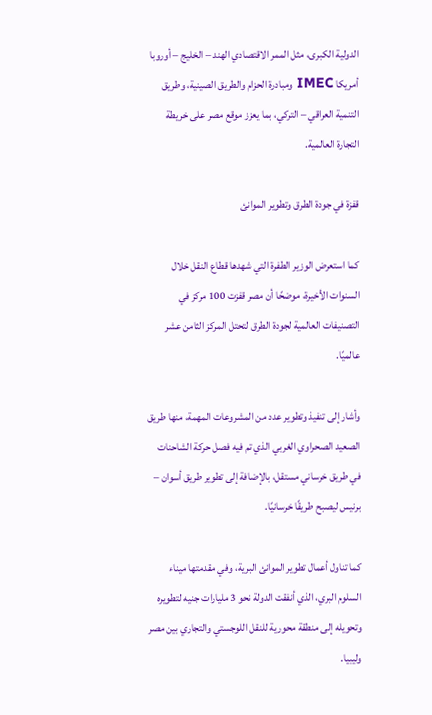الدولية الكبرى، مثل الممر الاقتصادي الهند – الخليج – أوروبا أمريكا IMEC ومبادرة الحزام والطريق الصينية، وطريق التنمية العراقي – التركي، بما يعزز موقع مصر على خريطة التجارة العالمية.

قفزة في جودة الطرق وتطوير الموانئ

كما استعرض الوزير الطفرة التي شهدها قطاع النقل خلال السنوات الأخيرة، موضحًا أن مصر قفزت 100 مركز في التصنيفات العالمية لجودة الطرق لتحتل المركز الثامن عشر عالميًا.

وأشار إلى تنفيذ وتطوير عدد من المشروعات المهمة، منها طريق الصعيد الصحراوي الغربي الذي تم فيه فصل حركة الشاحنات في طريق خرساني مستقل، بالإضافة إلى تطوير طريق أسوان – برنيس ليصبح طريقًا خرسانيًا.

كما تناول أعمال تطوير الموانئ البرية، وفي مقدمتها ميناء السلوم البري، الذي أنفقت الدولة نحو 3 مليارات جنيه لتطويره وتحويله إلى منطقة محورية للنقل اللوجستي والتجاري بين مصر وليبيا.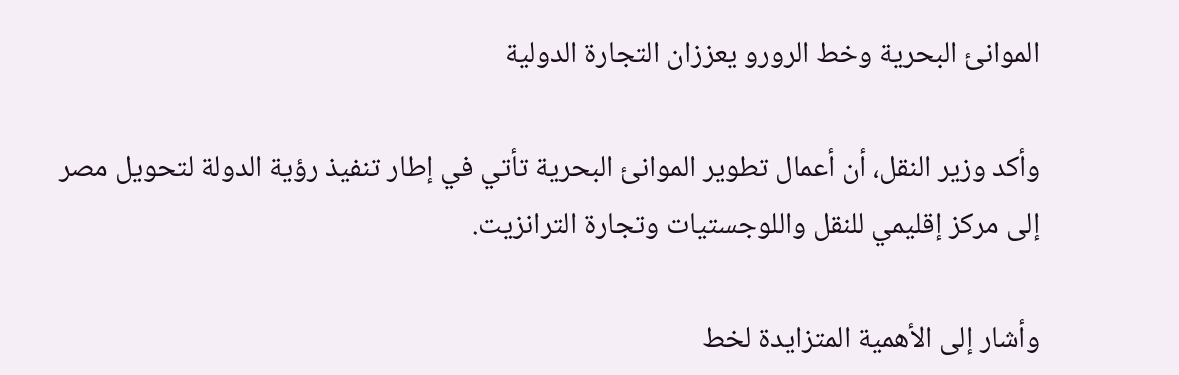الموانئ البحرية وخط الرورو يعززان التجارة الدولية

وأكد وزير النقل، أن أعمال تطوير الموانئ البحرية تأتي في إطار تنفيذ رؤية الدولة لتحويل مصر إلى مركز إقليمي للنقل واللوجستيات وتجارة الترانزيت.

وأشار إلى الأهمية المتزايدة لخط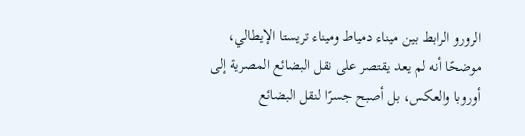الرورو الرابط بين ميناء دمياط وميناء تريستا الإيطالي، موضحًا أنه لم يعد يقتصر على نقل البضائع المصرية إلى أوروبا والعكس، بل أصبح جسرًا لنقل البضائع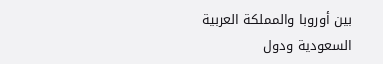بين أوروبا والمملكة العربية السعودية ودول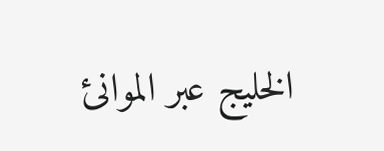الخليج عبر الموانئ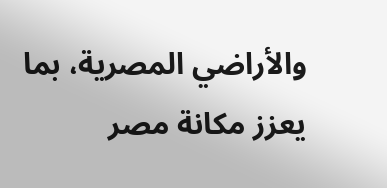والأراضي المصرية، بما يعزز مكانة مصر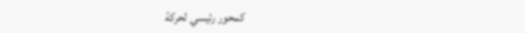كمحور رئيسي لحركة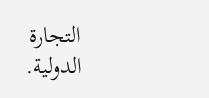التجارة الدولية.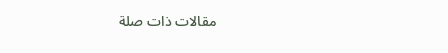مقالات ذات صلة